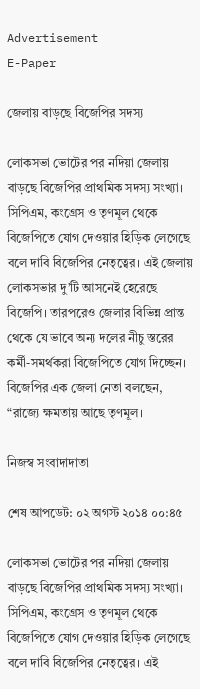Advertisement
E-Paper

জেলায় বাড়ছে বিজেপির সদস্য

লোকসভা ভোটের পর নদিয়া জেলায় বাড়ছে বিজেপির প্রাথমিক সদস্য সংখ্যা। সিপিএম, কংগ্রেস ও তৃণমূল থেকে বিজেপিতে যোগ দেওয়ার হিড়িক লেগেছে বলে দাবি বিজেপির নেতৃত্বের। এই জেলায় লোকসভার দু’টি আসনেই হেরেছে বিজেপি। তারপরেও জেলার বিভিন্ন প্রান্ত থেকে যে ভাবে অন্য দলের নীচু স্তরের কর্মী-সমর্থকরা বিজেপিতে যোগ দিচ্ছেন। বিজেপির এক জেলা নেতা বলছেন, “রাজ্যে ক্ষমতায় আছে তৃণমূল।

নিজস্ব সংবাদাদাতা

শেষ আপডেট: ০২ অগস্ট ২০১৪ ০০:৪৫

লোকসভা ভোটের পর নদিয়া জেলায় বাড়ছে বিজেপির প্রাথমিক সদস্য সংখ্যা। সিপিএম, কংগ্রেস ও তৃণমূল থেকে বিজেপিতে যোগ দেওয়ার হিড়িক লেগেছে বলে দাবি বিজেপির নেতৃত্বের। এই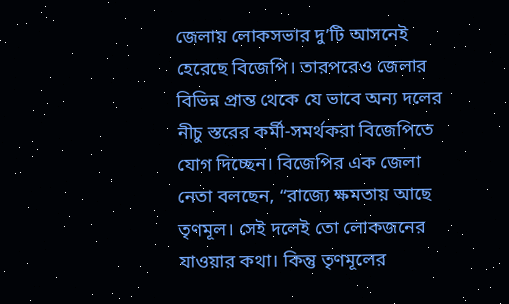জেলায় লোকসভার দু’টি আসনেই হেরেছে বিজেপি। তারপরেও জেলার বিভিন্ন প্রান্ত থেকে যে ভাবে অন্য দলের নীচু স্তরের কর্মী-সমর্থকরা বিজেপিতে যোগ দিচ্ছেন। বিজেপির এক জেলা নেতা বলছেন, “রাজ্যে ক্ষমতায় আছে তৃণমূল। সেই দলেই তো লোকজনের যাওয়ার কথা। কিন্তু তৃণমূলের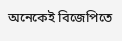অনেকেই বিজেপিতে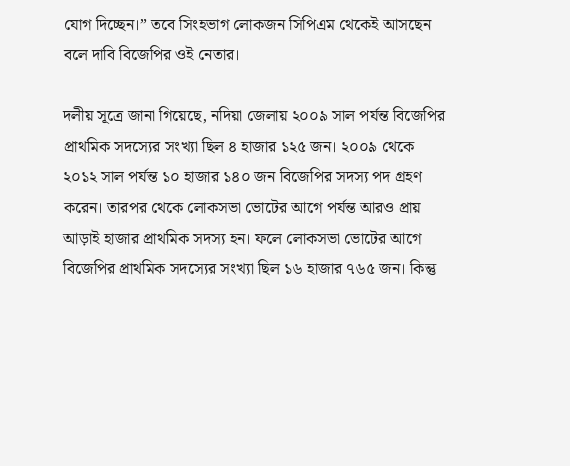যোগ দিচ্ছেন।” তবে সিংহভাগ লোকজন সিপিএম থেকেই আসছেন বলে দাবি বিজেপির ওই নেতার।

দলীয় সূত্রে জানা গিয়েছে, নদিয়া জেলায় ২০০৯ সাল পর্যন্ত বিজেপির প্রাথমিক সদস্যের সংখ্যা ছিল ৪ হাজার ১২৫ জন। ২০০৯ থেকে ২০১২ সাল পর্যন্ত ১০ হাজার ১৪০ জন বিজেপির সদস্য পদ গ্রহণ করেন। তারপর থেকে লোকসভা ভোটের আগে পর্যন্ত আরও প্রায় আড়াই হাজার প্রাথমিক সদস্য হন। ফলে লোকসভা ভোটের আগে বিজেপির প্রাথমিক সদস্যের সংখ্যা ছিল ১৬ হাজার ৭৬৫ জন। কিন্তু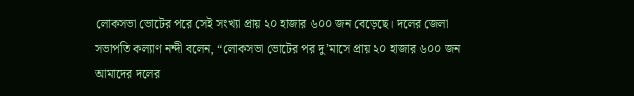লোকসভা ভোটের পরে সেই সংখ্যা প্রায় ২০ হাজার ৬০০ জন বেড়েছে। দলের জেলা সভাপতি কল্যাণ নন্দী বলেন, “লোকসভা ভোটের পর দু’মাসে প্রায় ২০ হাজার ৬০০ জন আমাদের দলের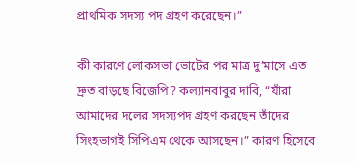প্রাথমিক সদস্য পদ গ্রহণ করেছেন।”

কী কারণে লোকসভা ভোটের পর মাত্র দু’মাসে এত দ্রুত বাড়ছে বিজেপি? কল্যানবাবুর দাবি, “যাঁরা আমাদের দলের সদস্যপদ গ্রহণ করছেন তাঁদের সিংহভাগই সিপিএম থেকে আসছেন।” কারণ হিসেবে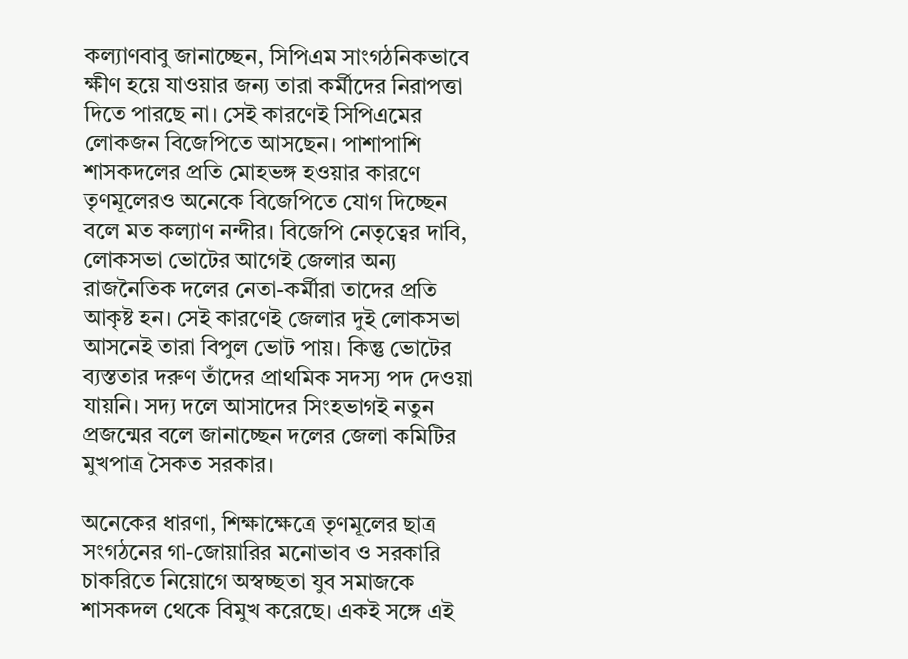কল্যাণবাবু জানাচ্ছেন, সিপিএম সাংগঠনিকভাবে ক্ষীণ হয়ে যাওয়ার জন্য তারা কর্মীদের নিরাপত্তা দিতে পারছে না। সেই কারণেই সিপিএমের লোকজন বিজেপিতে আসছেন। পাশাপাশি শাসকদলের প্রতি মোহভঙ্গ হওয়ার কারণে তৃণমূলেরও অনেকে বিজেপিতে যোগ দিচ্ছেন বলে মত কল্যাণ নন্দীর। বিজেপি নেতৃত্বের দাবি, লোকসভা ভোটের আগেই জেলার অন্য রাজনৈতিক দলের নেতা-কর্মীরা তাদের প্রতি আকৃষ্ট হন। সেই কারণেই জেলার দুই লোকসভা আসনেই তারা বিপুল ভোট পায়। কিন্তু ভোটের ব্যস্ততার দরুণ তাঁদের প্রাথমিক সদস্য পদ দেওয়া যায়নি। সদ্য দলে আসাদের সিংহভাগই নতুন প্রজন্মের বলে জানাচ্ছেন দলের জেলা কমিটির মুখপাত্র সৈকত সরকার।

অনেকের ধারণা, শিক্ষাক্ষেত্রে তৃণমূলের ছাত্র সংগঠনের গা-জোয়ারির মনোভাব ও সরকারি চাকরিতে নিয়োগে অস্বচ্ছতা যুব সমাজকে শাসকদল থেকে বিমুখ করেছে। একই সঙ্গে এই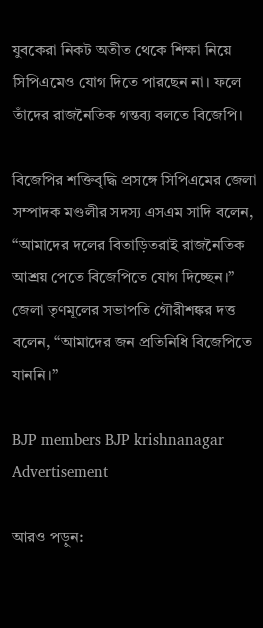যুবকেরা নিকট অতীত থেকে শিক্ষা নিয়ে সিপিএমেও যোগ দিতে পারছেন না। ফলে তাঁদের রাজনৈতিক গন্তব্য বলতে বিজেপি।

বিজেপির শক্তিবৃদ্ধি প্রসঙ্গে সিপিএমের জেলা সম্পাদক মণ্ডলীর সদস্য এসএম সাদি বলেন, ‘‘আমাদের দলের বিতাড়িতরাই রাজনৈতিক আশ্রয় পেতে বিজেপিতে যোগ দিচ্ছেন।” জেলা তৃণমূলের সভাপতি গৌরীশঙ্কর দত্ত বলেন, ‘‘আমাদের জন প্রতিনিধি বিজেপিতে যাননি।”

BJP members BJP krishnanagar
Advertisement

আরও পড়ুন: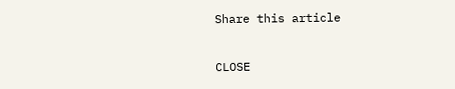Share this article

CLOSE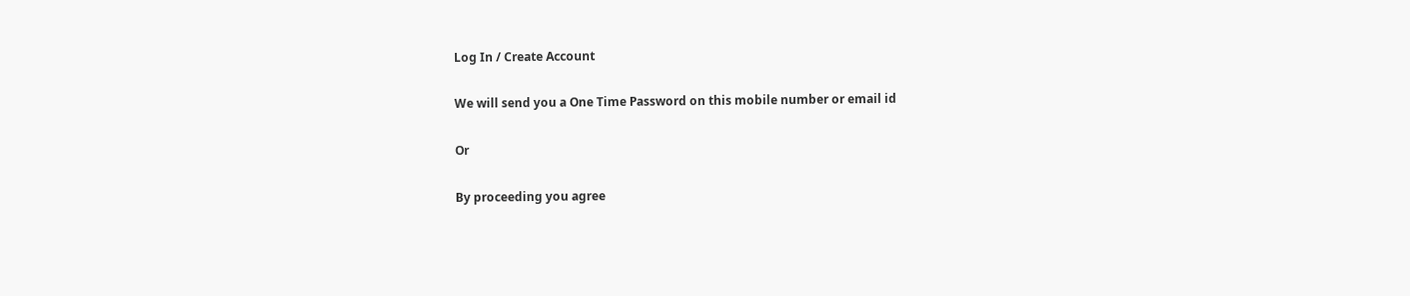Log In / Create Account

We will send you a One Time Password on this mobile number or email id

Or

By proceeding you agree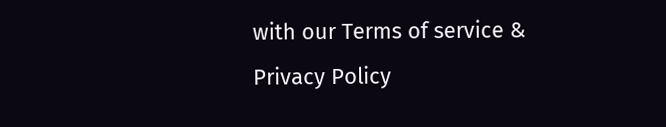with our Terms of service & Privacy Policy